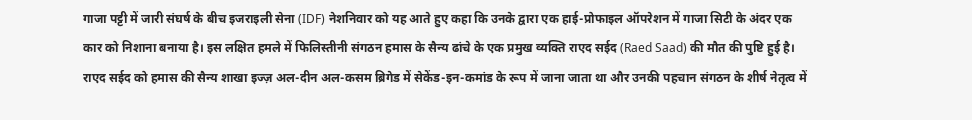गाजा पट्टी में जारी संघर्ष के बीच इजराइली सेना (IDF) नेशनिवार को यह आते हुए कहा कि उनके द्वारा एक हाई-प्रोफाइल ऑपरेशन में गाजा सिटी के अंदर एक कार को निशाना बनाया है। इस लक्षित हमले में फिलिस्तीनी संगठन हमास के सैन्य ढांचे के एक प्रमुख व्यक्ति राएद सईद (Raed Saad) की मौत की पुष्टि हुई है। राएद सईद को हमास की सैन्य शाखा इज्ज़ अल-दीन अल-कसम ब्रिगेड में सेकेंड-इन-कमांड के रूप में जाना जाता था और उनकी पहचान संगठन के शीर्ष नेतृत्व में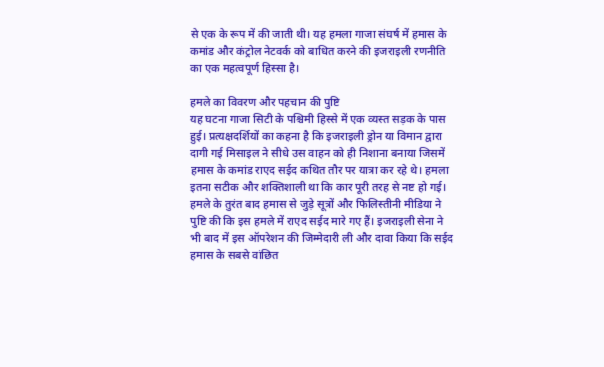से एक के रूप में की जाती थी। यह हमला गाजा संघर्ष में हमास के कमांड और कंट्रोल नेटवर्क को बाधित करने की इजराइली रणनीति का एक महत्वपूर्ण हिस्सा है।

हमले का विवरण और पहचान की पुष्टि
यह घटना गाजा सिटी के पश्चिमी हिस्से में एक व्यस्त सड़क के पास हुई। प्रत्यक्षदर्शियों का कहना है कि इजराइली ड्रोन या विमान द्वारा दागी गई मिसाइल ने सीधे उस वाहन को ही निशाना बनाया जिसमें हमास के कमांड राएद सईद कथित तौर पर यात्रा कर रहे थे। हमला इतना सटीक और शक्तिशाली था कि कार पूरी तरह से नष्ट हो गई।
हमले के तुरंत बाद हमास से जुड़े सूत्रों और फिलिस्तीनी मीडिया ने पुष्टि की कि इस हमले में राएद सईद मारे गए हैं। इजराइली सेना ने भी बाद में इस ऑपरेशन की जिम्मेदारी ली और दावा किया कि सईद हमास के सबसे वांछित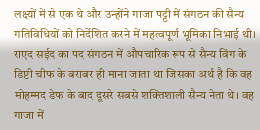लक्ष्यों में से एक थे और उन्होंने गाजा पट्टी में संगठन की सैन्य गतिविधियों को निर्देशित करने में महत्वपूर्ण भूमिका निभाई थी।
राएद सईद का पद संगठन में औपचारिक रूप से सैन्य विंग के डिप्टी चीफ के बराबर ही माना जाता था जिसका अर्थ है कि वह मोहम्मद डेफ के बाद दूसरे सबसे शक्तिशाली सैन्य नेता थे। वह गाजा में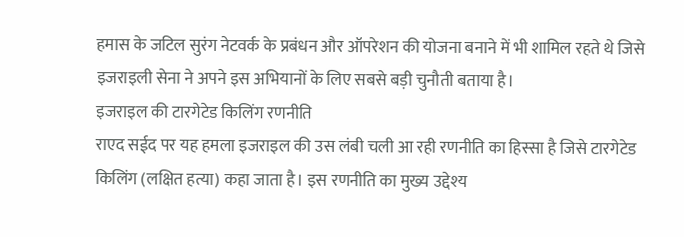हमास के जटिल सुरंग नेटवर्क के प्रबंधन और ऑपरेशन की योजना बनाने में भी शामिल रहते थे जिसे इजराइली सेना ने अपने इस अभियानों के लिए सबसे बड़ी चुनौती बताया है।
इजराइल की टारगेटेड किलिंग रणनीति
राएद सईद पर यह हमला इजराइल की उस लंबी चली आ रही रणनीति का हिस्सा है जिसे टारगेटेड किलिंग (लक्षित हत्या) कहा जाता है। इस रणनीति का मुख्य उद्देश्य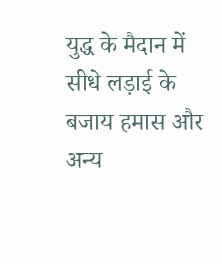युद्ध के मैदान में सीधे लड़ाई के बजाय हमास और अन्य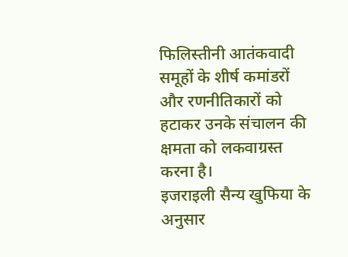फिलिस्तीनी आतंकवादी समूहों के शीर्ष कमांडरों और रणनीतिकारों को हटाकर उनके संचालन की क्षमता को लकवाग्रस्त करना है।
इजराइली सैन्य खुफिया के अनुसार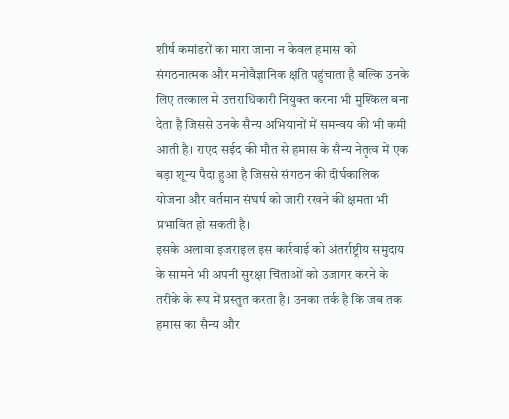शीर्ष कमांडरों का मारा जाना न केवल हमास को संगठनात्मक और मनोवैज्ञानिक क्षति पहुंचाता है बल्कि उनके लिए तत्काल मे उत्तराधिकारी नियुक्त करना भी मुश्किल बना देता है जिससे उनके सैन्य अभियानों में समन्वय की भी कमी आती है। राएद सईद की मौत से हमास के सैन्य नेतृत्व में एक बड़ा शून्य पैदा हुआ है जिससे संगठन की दीर्घकालिक योजना और वर्तमान संघर्ष को जारी रखने की क्षमता भी प्रभावित हो सकती है।
इसके अलावा इजराइल इस कार्रवाई को अंतर्राष्ट्रीय समुदाय के सामने भी अपनी सुरक्षा चिंताओं को उजागर करने के तरीके के रूप में प्रस्तुत करता है। उनका तर्क है कि जब तक हमास का सैन्य और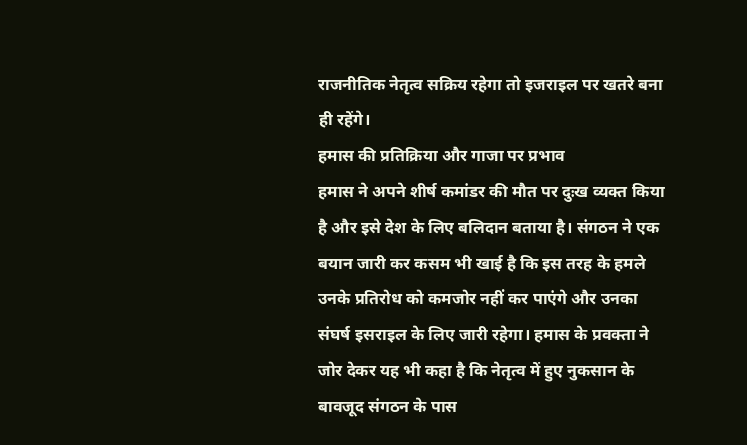राजनीतिक नेतृत्व सक्रिय रहेगा तो इजराइल पर खतरे बना ही रहेंगे।
हमास की प्रतिक्रिया और गाजा पर प्रभाव
हमास ने अपने शीर्ष कमांडर की मौत पर दुःख व्यक्त किया है और इसे देश के लिए बलिदान बताया है। संगठन ने एक बयान जारी कर कसम भी खाई है कि इस तरह के हमले उनके प्रतिरोध को कमजोर नहीं कर पाएंगे और उनका संघर्ष इसराइल के लिए जारी रहेगा। हमास के प्रवक्ता ने जोर देकर यह भी कहा है कि नेतृत्व में हुए नुकसान के बावजूद संगठन के पास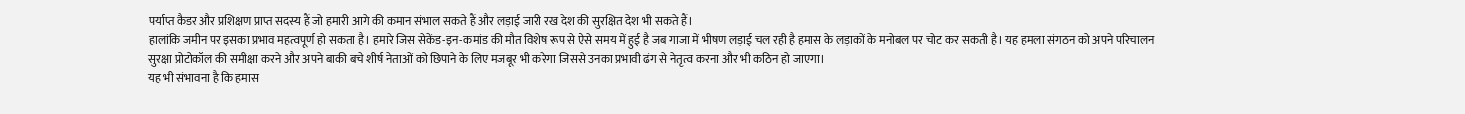पर्याप्त कैडर और प्रशिक्षण प्राप्त सदस्य हैं जो हमारी आगे की कमान संभाल सकते हैं और लड़ाई जारी रख देश की सुरक्षित देश भी सकते हैं।
हालांकि जमीन पर इसका प्रभाव महत्वपूर्ण हो सकता है। हमारे जिस सेकेंड-इन-कमांड की मौत विशेष रूप से ऐसे समय में हुई है जब गाजा में भीषण लड़ाई चल रही है हमास के लड़ाकों के मनोबल पर चोट कर सकती है। यह हमला संगठन को अपने परिचालन सुरक्षा प्रोटोकॉल की समीक्षा करने और अपने बाकी बचे शीर्ष नेताओं को छिपाने के लिए मजबूर भी करेगा जिससे उनका प्रभावी ढंग से नेतृत्व करना और भी कठिन हो जाएगा।
यह भी संभावना है कि हमास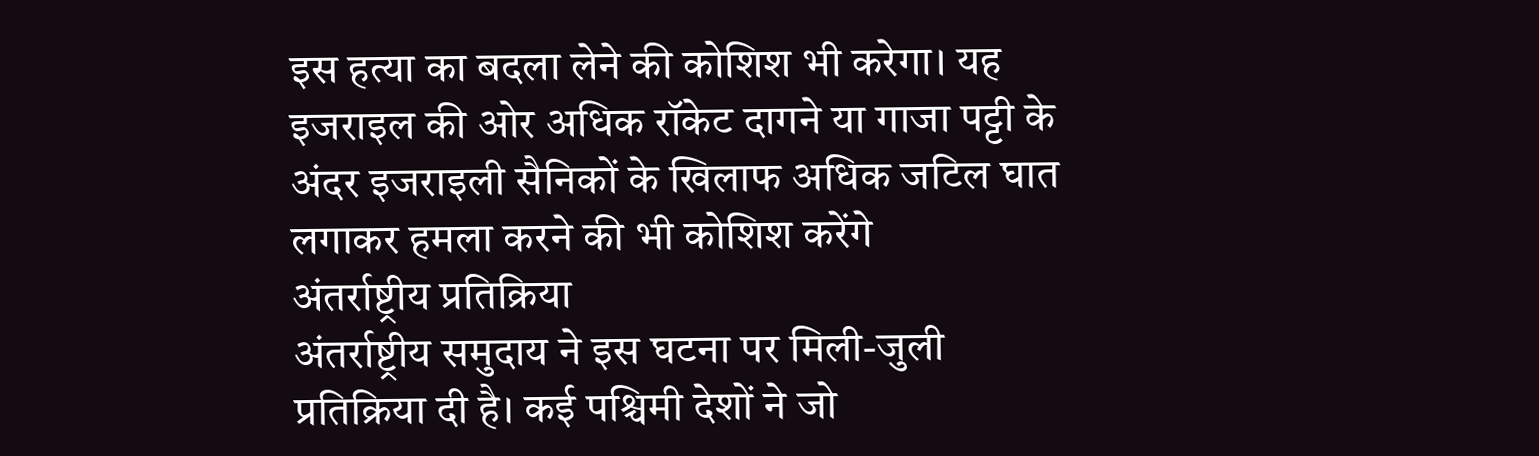इस हत्या का बदला लेने की कोशिश भी करेगा। यह इजराइल की ओर अधिक रॉकेट दागने या गाजा पट्टी के अंदर इजराइली सैनिकों के खिलाफ अधिक जटिल घात लगाकर हमला करने की भी कोशिश करेंगे
अंतर्राष्ट्रीय प्रतिक्रिया
अंतर्राष्ट्रीय समुदाय ने इस घटना पर मिली-जुली प्रतिक्रिया दी है। कई पश्चिमी देशों ने जो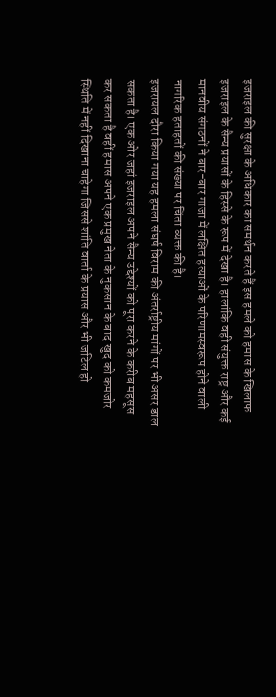इजराइल की सुरक्षा के अधिकार का समर्थन करते हैं इस हमले को हमास के खिलाफ इजराइल के सैन्य प्रयासों के हिस्से के रूप में देखा है। हालांकि वही संयुक्त राष्ट्र और कई मानवीय संगठनों ने बार-बार गाजा में लक्षित हत्याओं के परिणामस्वरूप होने वाली नागरिक हताहतों की संख्या पर चिंता व्यक्त की है।
इजरायल दौरा किया गया यह हमला संघर्ष विराम की अंतर्राष्ट्रीय मांगों पर भी असर डाल सकता है। एक ओर जहां इजराइल अपने सैन्य उद्देश्यों को पूरा करने के करीब महसूस कर सकता है वहीं हमास अपने एक प्रमुख नेता के नुकसान के बाद खुद को कमजोर स्थिति में नहीं दिखाना चाहेगा जिससे शांति वार्ता के प्रयास और भी जटिल हो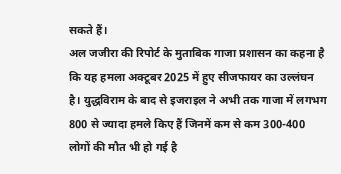सकते हैं।
अल जजीरा की रिपोर्ट के मुताबिक गाजा प्रशासन का कहना है कि यह हमला अक्टूबर 2025 में हुए सीजफायर का उल्लंघन है। युद्धविराम के बाद से इजराइल ने अभी तक गाजा में लगभग 800 से ज्यादा हमले किए हैं जिनमें कम से कम 300-400 लोगों की मौत भी हो गई है